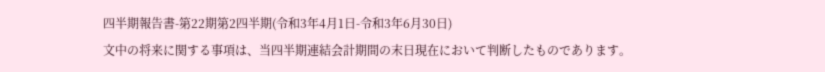四半期報告書-第22期第2四半期(令和3年4月1日-令和3年6月30日)
文中の将来に関する事項は、当四半期連結会計期間の末日現在において判断したものであります。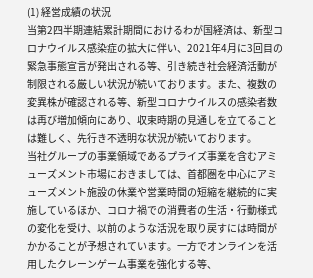(1) 経営成績の状況
当第2四半期連結累計期間におけるわが国経済は、新型コロナウイルス感染症の拡大に伴い、2021年4月に3回目の緊急事態宣言が発出される等、引き続き社会経済活動が制限される厳しい状況が続いております。また、複数の変異株が確認される等、新型コロナウイルスの感染者数は再び増加傾向にあり、収束時期の見通しを立てることは難しく、先行き不透明な状況が続いております。
当社グループの事業領域であるプライズ事業を含むアミューズメント市場におきましては、首都圏を中心にアミューズメント施設の休業や営業時間の短縮を継続的に実施しているほか、コロナ禍での消費者の生活・行動様式の変化を受け、以前のような活況を取り戻すには時間がかかることが予想されています。一方でオンラインを活用したクレーンゲーム事業を強化する等、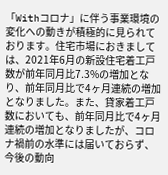「Withコロナ」に伴う事業環境の変化への動きが積極的に見られております。住宅市場におきましては、2021年6月の新設住宅着工戸数が前年同月比7.3%の増加となり、前年同月比で4ヶ月連続の増加となりました。また、貸家着工戸数においても、前年同月比で4ヶ月連続の増加となりましたが、コロナ禍前の水準には届いておらず、今後の動向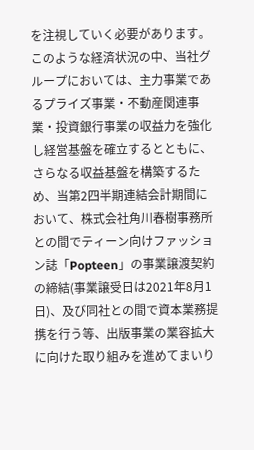を注視していく必要があります。
このような経済状況の中、当社グループにおいては、主力事業であるプライズ事業・不動産関連事業・投資銀行事業の収益力を強化し経営基盤を確立するとともに、さらなる収益基盤を構築するため、当第2四半期連結会計期間において、株式会社角川春樹事務所との間でティーン向けファッション誌「Popteen」の事業譲渡契約の締結(事業譲受日は2021年8月1日)、及び同社との間で資本業務提携を行う等、出版事業の業容拡大に向けた取り組みを進めてまいり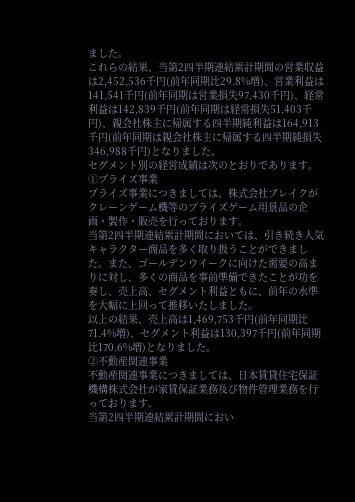ました。
これらの結果、当第2四半期連結累計期間の営業収益は2,452,536千円(前年同期比29.8%増)、営業利益は141,541千円(前年同期は営業損失97,430千円)、経常利益は142,839千円(前年同期は経常損失51,403千円)、親会社株主に帰属する四半期純利益は164,913千円(前年同期は親会社株主に帰属する四半期純損失346,988千円)となりました。
セグメント別の経営成績は次のとおりであります。
①プライズ事業
プライズ事業につきましては、株式会社ブレイクがクレーンゲーム機等のプライズゲーム用景品の企画・製作・販売を行っております。
当第2四半期連結累計期間においては、引き続き人気キャラクター商品を多く取り扱うことができました。また、ゴールデンウイークに向けた需要の高まりに対し、多くの商品を事前準備できたことが功を奏し、売上高、セグメント利益ともに、前年の水準を大幅に上回って推移いたしました。
以上の結果、売上高は1,469,753千円(前年同期比71.4%増)、セグメント利益は130,397千円(前年同期比170.6%増)となりました。
②不動産関連事業
不動産関連事業につきましては、日本賃貸住宅保証機構株式会社が家賃保証業務及び物件管理業務を行っております。
当第2四半期連結累計期間におい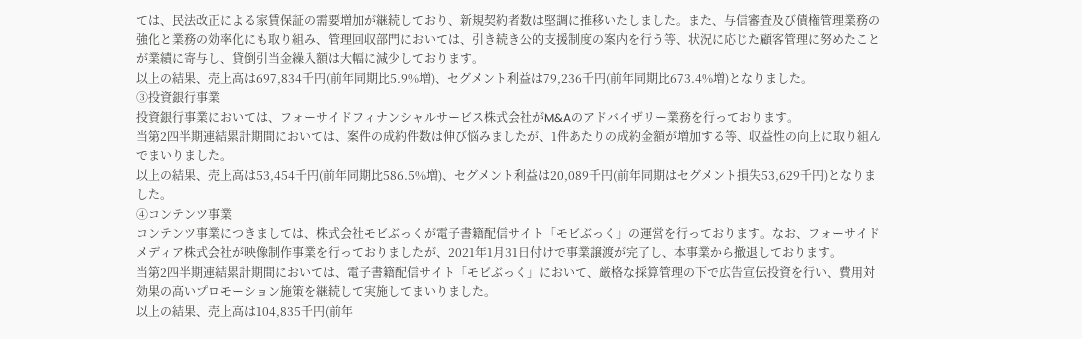ては、民法改正による家賃保証の需要増加が継続しており、新規契約者数は堅調に推移いたしました。また、与信審査及び債権管理業務の強化と業務の効率化にも取り組み、管理回収部門においては、引き続き公的支援制度の案内を行う等、状況に応じた顧客管理に努めたことが業績に寄与し、貸倒引当金繰入額は大幅に減少しております。
以上の結果、売上高は697,834千円(前年同期比5.9%増)、セグメント利益は79,236千円(前年同期比673.4%増)となりました。
③投資銀行事業
投資銀行事業においては、フォーサイドフィナンシャルサービス株式会社がM&Aのアドバイザリー業務を行っております。
当第2四半期連結累計期間においては、案件の成約件数は伸び悩みましたが、1件あたりの成約金額が増加する等、収益性の向上に取り組んでまいりました。
以上の結果、売上高は53,454千円(前年同期比586.5%増)、セグメント利益は20,089千円(前年同期はセグメント損失53,629千円)となりました。
④コンテンツ事業
コンテンツ事業につきましては、株式会社モビぶっくが電子書籍配信サイト「モビぶっく」の運営を行っております。なお、フォーサイドメディア株式会社が映像制作事業を行っておりましたが、2021年1月31日付けで事業譲渡が完了し、本事業から撤退しております。
当第2四半期連結累計期間においては、電子書籍配信サイト「モビぶっく」において、厳格な採算管理の下で広告宣伝投資を行い、費用対効果の高いプロモーション施策を継続して実施してまいりました。
以上の結果、売上高は104,835千円(前年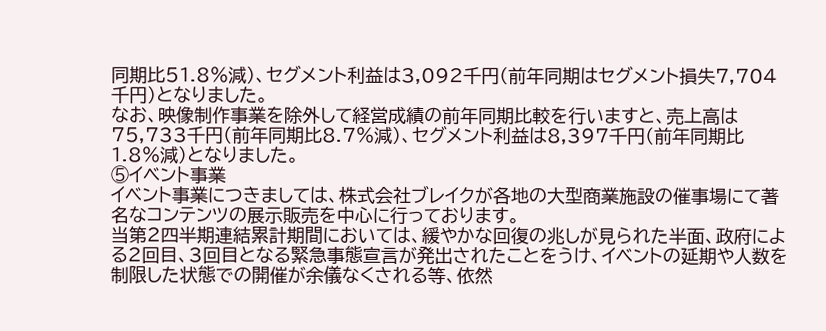同期比51.8%減)、セグメント利益は3,092千円(前年同期はセグメント損失7,704千円)となりました。
なお、映像制作事業を除外して経営成績の前年同期比較を行いますと、売上高は75,733千円(前年同期比8.7%減)、セグメント利益は8,397千円(前年同期比1.8%減)となりました。
⑤イベント事業
イベント事業につきましては、株式会社ブレイクが各地の大型商業施設の催事場にて著名なコンテンツの展示販売を中心に行っております。
当第2四半期連結累計期間においては、緩やかな回復の兆しが見られた半面、政府による2回目、3回目となる緊急事態宣言が発出されたことをうけ、イベントの延期や人数を制限した状態での開催が余儀なくされる等、依然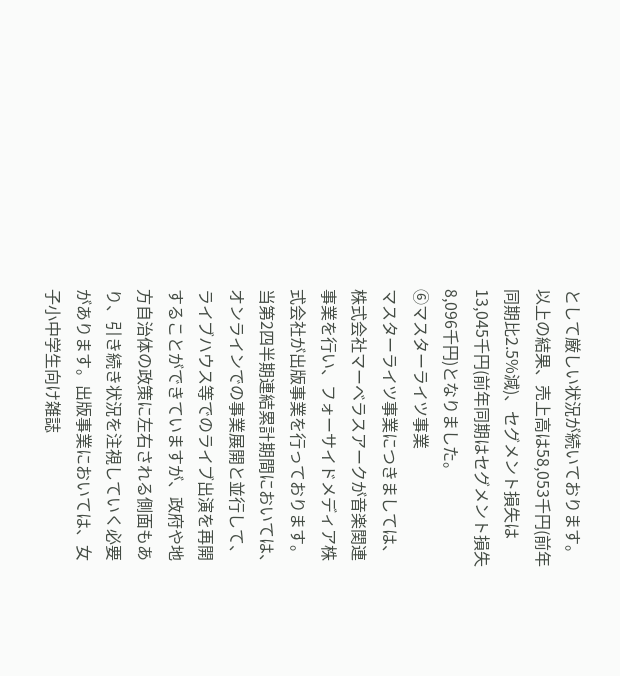として厳しい状況が続いております。
以上の結果、売上高は58,053千円(前年同期比2.5%減)、セグメント損失は13,045千円(前年同期はセグメント損失8,096千円)となりました。
⑥マスターライツ事業
マスターライツ事業につきましては、株式会社マーベラスアークが音楽関連事業を行い、フォーサイドメディア株式会社が出版事業を行っております。
当第2四半期連結累計期間においては、オンラインでの事業展開と並行して、ライブハウス等でのライブ出演を再開することができていますが、政府や地方自治体の政策に左右される側面もあり、引き続き状況を注視していく必要があります。出版事業においては、女子小中学生向け雑誌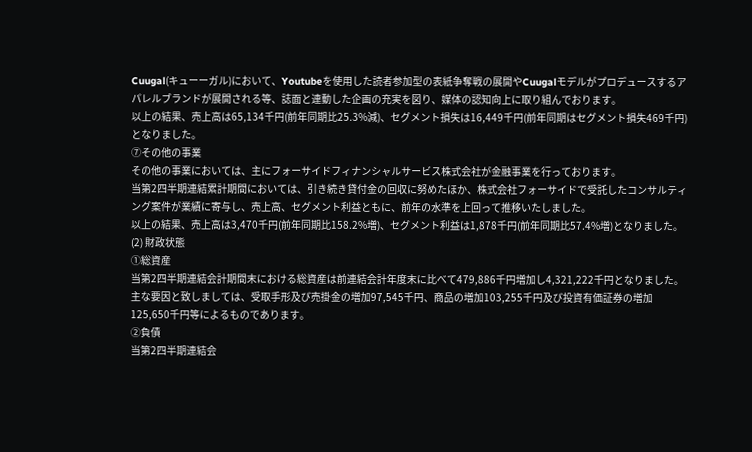Cuugal(キューーガル)において、Youtubeを使用した読者参加型の表紙争奪戦の展開やCuugalモデルがプロデュースするアパレルブランドが展開される等、誌面と連動した企画の充実を図り、媒体の認知向上に取り組んでおります。
以上の結果、売上高は65,134千円(前年同期比25.3%減)、セグメント損失は16,449千円(前年同期はセグメント損失469千円)となりました。
⑦その他の事業
その他の事業においては、主にフォーサイドフィナンシャルサービス株式会社が金融事業を行っております。
当第2四半期連結累計期間においては、引き続き貸付金の回収に努めたほか、株式会社フォーサイドで受託したコンサルティング案件が業績に寄与し、売上高、セグメント利益ともに、前年の水準を上回って推移いたしました。
以上の結果、売上高は3,470千円(前年同期比158.2%増)、セグメント利益は1,878千円(前年同期比57.4%増)となりました。
(2) 財政状態
①総資産
当第2四半期連結会計期間末における総資産は前連結会計年度末に比べて479,886千円増加し4,321,222千円となりました。主な要因と致しましては、受取手形及び売掛金の増加97,545千円、商品の増加103,255千円及び投資有価証券の増加125,650千円等によるものであります。
②負債
当第2四半期連結会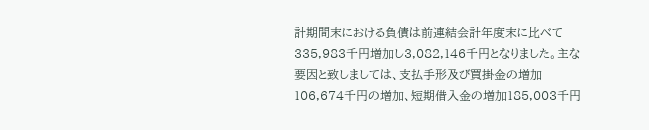計期間末における負債は前連結会計年度末に比べて335,983千円増加し3,082,146千円となりました。主な要因と致しましては、支払手形及び買掛金の増加106,674千円の増加、短期借入金の増加185,003千円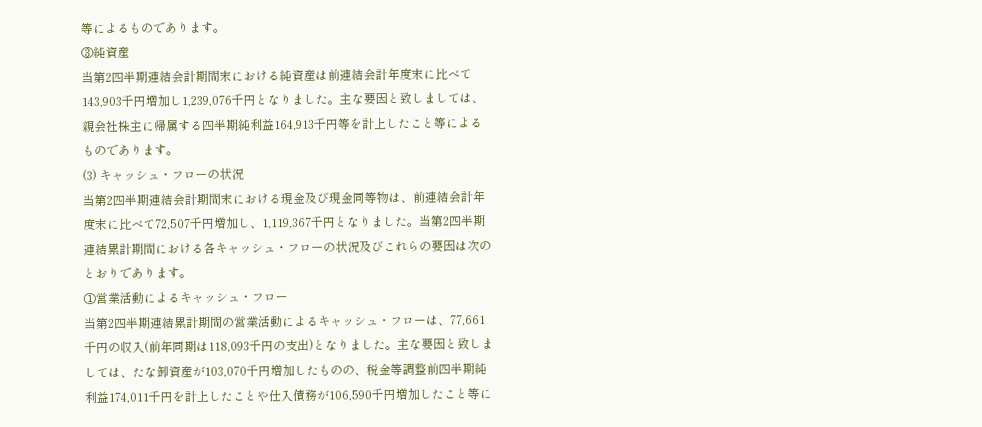等によるものであります。
③純資産
当第2四半期連結会計期間末における純資産は前連結会計年度末に比べて143,903千円増加し1,239,076千円となりました。主な要因と致しましては、親会社株主に帰属する四半期純利益164,913千円等を計上したこと等によるものであります。
(3) キャッシュ・フローの状況
当第2四半期連結会計期間末における現金及び現金同等物は、前連結会計年度末に比べて72,507千円増加し、1,119,367千円となりました。当第2四半期連結累計期間における各キャッシュ・フローの状況及びこれらの要因は次のとおりであります。
①営業活動によるキャッシュ・フロー
当第2四半期連結累計期間の営業活動によるキャッシュ・フローは、77,661千円の収入(前年同期は118,093千円の支出)となりました。主な要因と致しましては、たな卸資産が103,070千円増加したものの、税金等調整前四半期純利益174,011千円を計上したことや仕入債務が106,590千円増加したこと等に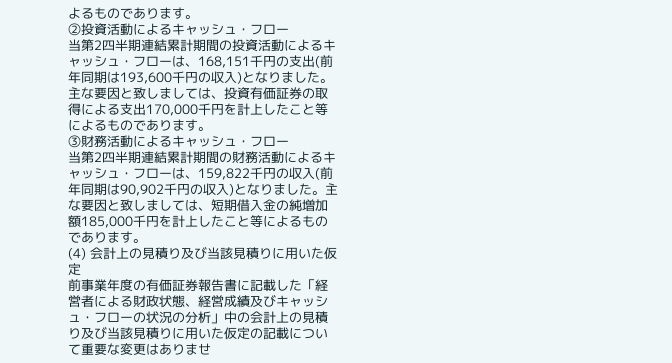よるものであります。
②投資活動によるキャッシュ・フロー
当第2四半期連結累計期間の投資活動によるキャッシュ・フローは、168,151千円の支出(前年同期は193,600千円の収入)となりました。主な要因と致しましては、投資有価証券の取得による支出170,000千円を計上したこと等によるものであります。
③財務活動によるキャッシュ・フロー
当第2四半期連結累計期間の財務活動によるキャッシュ・フローは、159,822千円の収入(前年同期は90,902千円の収入)となりました。主な要因と致しましては、短期借入金の純増加額185,000千円を計上したこと等によるものであります。
(4) 会計上の見積り及び当該見積りに用いた仮定
前事業年度の有価証券報告書に記載した「経営者による財政状態、経営成績及びキャッシュ・フローの状況の分析」中の会計上の見積り及び当該見積りに用いた仮定の記載について重要な変更はありませ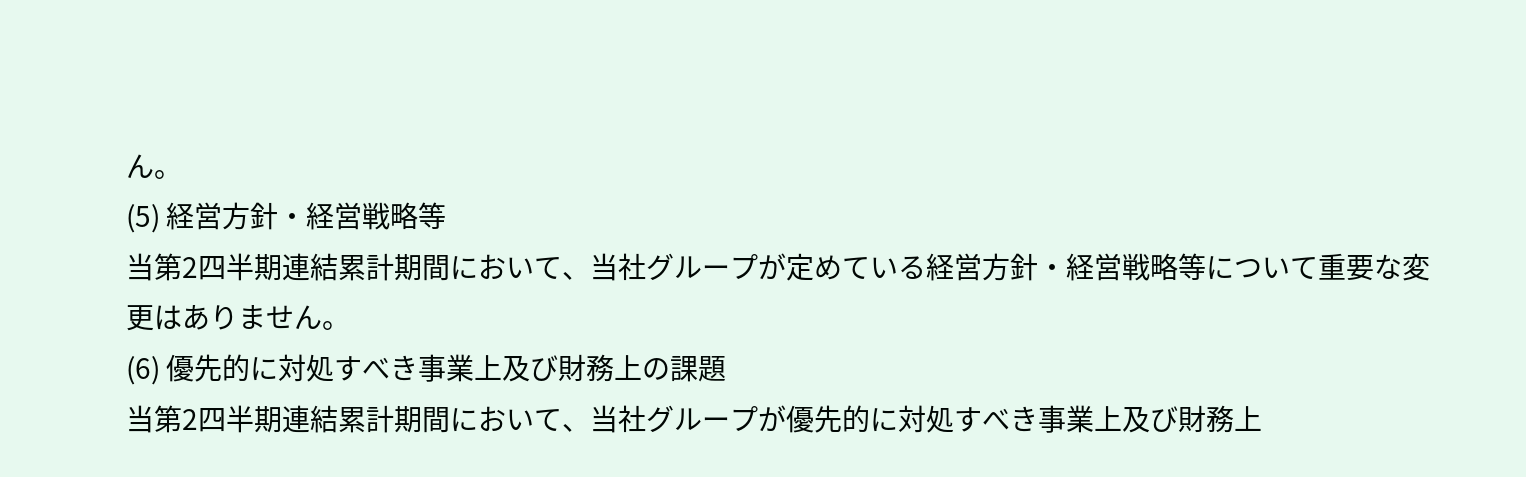ん。
(5) 経営方針・経営戦略等
当第2四半期連結累計期間において、当社グループが定めている経営方針・経営戦略等について重要な変更はありません。
(6) 優先的に対処すべき事業上及び財務上の課題
当第2四半期連結累計期間において、当社グループが優先的に対処すべき事業上及び財務上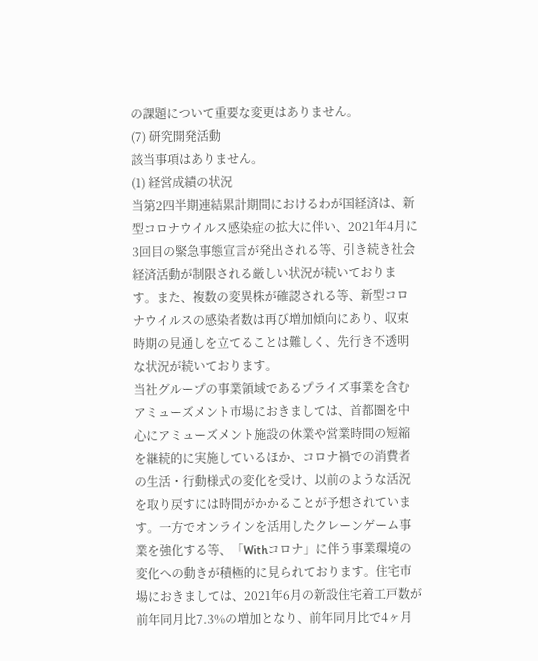の課題について重要な変更はありません。
(7) 研究開発活動
該当事項はありません。
(1) 経営成績の状況
当第2四半期連結累計期間におけるわが国経済は、新型コロナウイルス感染症の拡大に伴い、2021年4月に3回目の緊急事態宣言が発出される等、引き続き社会経済活動が制限される厳しい状況が続いております。また、複数の変異株が確認される等、新型コロナウイルスの感染者数は再び増加傾向にあり、収束時期の見通しを立てることは難しく、先行き不透明な状況が続いております。
当社グループの事業領域であるプライズ事業を含むアミューズメント市場におきましては、首都圏を中心にアミューズメント施設の休業や営業時間の短縮を継続的に実施しているほか、コロナ禍での消費者の生活・行動様式の変化を受け、以前のような活況を取り戻すには時間がかかることが予想されています。一方でオンラインを活用したクレーンゲーム事業を強化する等、「Withコロナ」に伴う事業環境の変化への動きが積極的に見られております。住宅市場におきましては、2021年6月の新設住宅着工戸数が前年同月比7.3%の増加となり、前年同月比で4ヶ月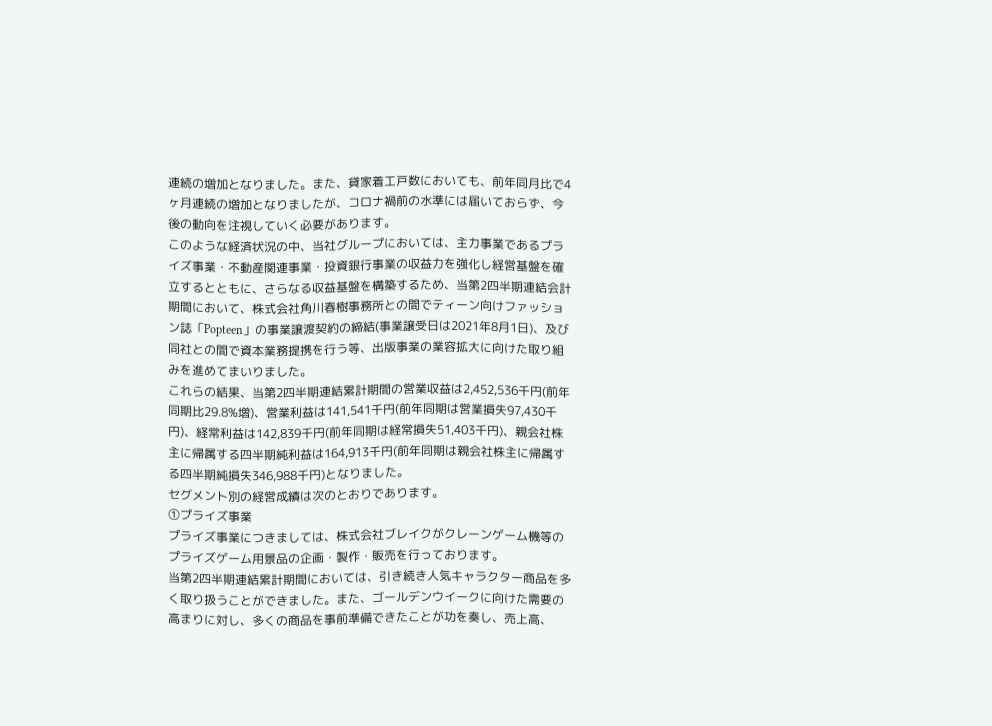連続の増加となりました。また、貸家着工戸数においても、前年同月比で4ヶ月連続の増加となりましたが、コロナ禍前の水準には届いておらず、今後の動向を注視していく必要があります。
このような経済状況の中、当社グループにおいては、主力事業であるプライズ事業・不動産関連事業・投資銀行事業の収益力を強化し経営基盤を確立するとともに、さらなる収益基盤を構築するため、当第2四半期連結会計期間において、株式会社角川春樹事務所との間でティーン向けファッション誌「Popteen」の事業譲渡契約の締結(事業譲受日は2021年8月1日)、及び同社との間で資本業務提携を行う等、出版事業の業容拡大に向けた取り組みを進めてまいりました。
これらの結果、当第2四半期連結累計期間の営業収益は2,452,536千円(前年同期比29.8%増)、営業利益は141,541千円(前年同期は営業損失97,430千円)、経常利益は142,839千円(前年同期は経常損失51,403千円)、親会社株主に帰属する四半期純利益は164,913千円(前年同期は親会社株主に帰属する四半期純損失346,988千円)となりました。
セグメント別の経営成績は次のとおりであります。
①プライズ事業
プライズ事業につきましては、株式会社ブレイクがクレーンゲーム機等のプライズゲーム用景品の企画・製作・販売を行っております。
当第2四半期連結累計期間においては、引き続き人気キャラクター商品を多く取り扱うことができました。また、ゴールデンウイークに向けた需要の高まりに対し、多くの商品を事前準備できたことが功を奏し、売上高、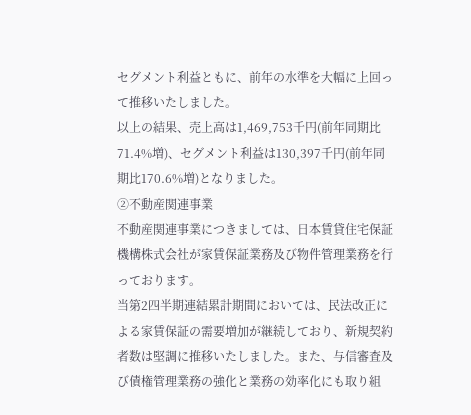セグメント利益ともに、前年の水準を大幅に上回って推移いたしました。
以上の結果、売上高は1,469,753千円(前年同期比71.4%増)、セグメント利益は130,397千円(前年同期比170.6%増)となりました。
②不動産関連事業
不動産関連事業につきましては、日本賃貸住宅保証機構株式会社が家賃保証業務及び物件管理業務を行っております。
当第2四半期連結累計期間においては、民法改正による家賃保証の需要増加が継続しており、新規契約者数は堅調に推移いたしました。また、与信審査及び債権管理業務の強化と業務の効率化にも取り組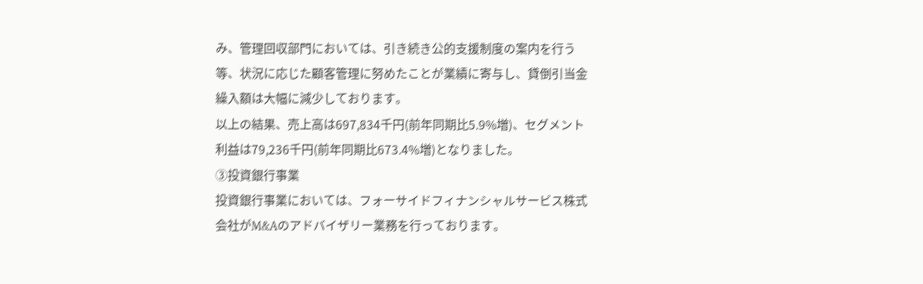み、管理回収部門においては、引き続き公的支援制度の案内を行う等、状況に応じた顧客管理に努めたことが業績に寄与し、貸倒引当金繰入額は大幅に減少しております。
以上の結果、売上高は697,834千円(前年同期比5.9%増)、セグメント利益は79,236千円(前年同期比673.4%増)となりました。
③投資銀行事業
投資銀行事業においては、フォーサイドフィナンシャルサービス株式会社がM&Aのアドバイザリー業務を行っております。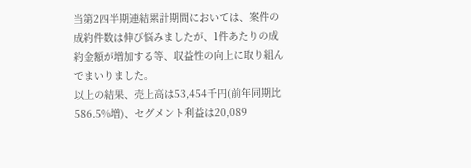当第2四半期連結累計期間においては、案件の成約件数は伸び悩みましたが、1件あたりの成約金額が増加する等、収益性の向上に取り組んでまいりました。
以上の結果、売上高は53,454千円(前年同期比586.5%増)、セグメント利益は20,089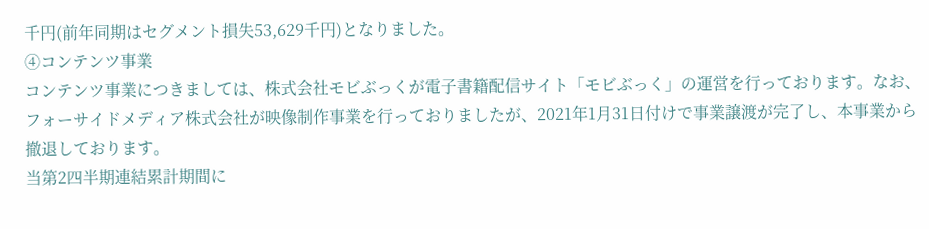千円(前年同期はセグメント損失53,629千円)となりました。
④コンテンツ事業
コンテンツ事業につきましては、株式会社モビぶっくが電子書籍配信サイト「モビぶっく」の運営を行っております。なお、フォーサイドメディア株式会社が映像制作事業を行っておりましたが、2021年1月31日付けで事業譲渡が完了し、本事業から撤退しております。
当第2四半期連結累計期間に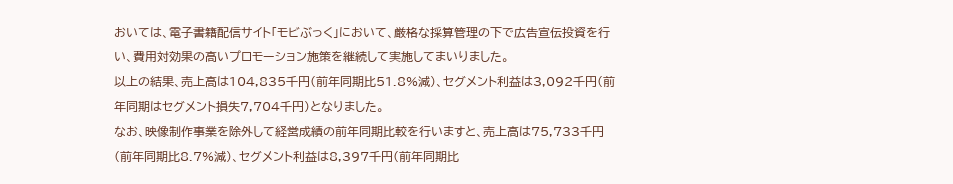おいては、電子書籍配信サイト「モビぶっく」において、厳格な採算管理の下で広告宣伝投資を行い、費用対効果の高いプロモーション施策を継続して実施してまいりました。
以上の結果、売上高は104,835千円(前年同期比51.8%減)、セグメント利益は3,092千円(前年同期はセグメント損失7,704千円)となりました。
なお、映像制作事業を除外して経営成績の前年同期比較を行いますと、売上高は75,733千円(前年同期比8.7%減)、セグメント利益は8,397千円(前年同期比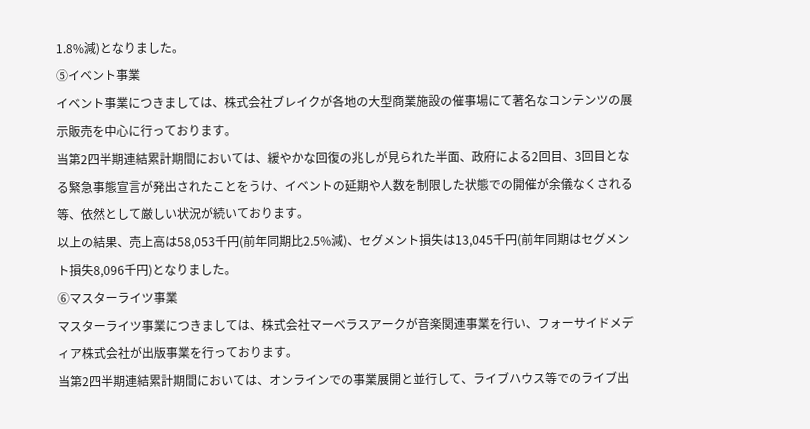1.8%減)となりました。
⑤イベント事業
イベント事業につきましては、株式会社ブレイクが各地の大型商業施設の催事場にて著名なコンテンツの展示販売を中心に行っております。
当第2四半期連結累計期間においては、緩やかな回復の兆しが見られた半面、政府による2回目、3回目となる緊急事態宣言が発出されたことをうけ、イベントの延期や人数を制限した状態での開催が余儀なくされる等、依然として厳しい状況が続いております。
以上の結果、売上高は58,053千円(前年同期比2.5%減)、セグメント損失は13,045千円(前年同期はセグメント損失8,096千円)となりました。
⑥マスターライツ事業
マスターライツ事業につきましては、株式会社マーベラスアークが音楽関連事業を行い、フォーサイドメディア株式会社が出版事業を行っております。
当第2四半期連結累計期間においては、オンラインでの事業展開と並行して、ライブハウス等でのライブ出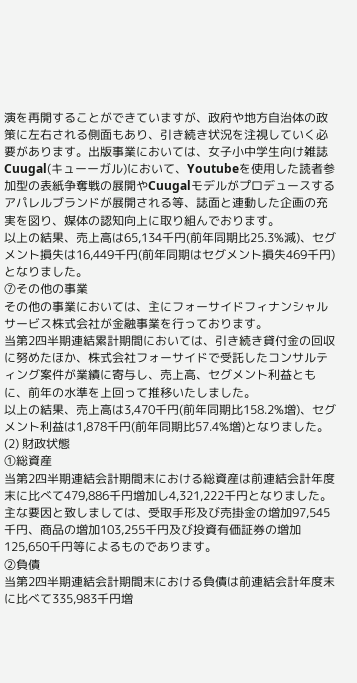演を再開することができていますが、政府や地方自治体の政策に左右される側面もあり、引き続き状況を注視していく必要があります。出版事業においては、女子小中学生向け雑誌 Cuugal(キューーガル)において、Youtubeを使用した読者参加型の表紙争奪戦の展開やCuugalモデルがプロデュースするアパレルブランドが展開される等、誌面と連動した企画の充実を図り、媒体の認知向上に取り組んでおります。
以上の結果、売上高は65,134千円(前年同期比25.3%減)、セグメント損失は16,449千円(前年同期はセグメント損失469千円)となりました。
⑦その他の事業
その他の事業においては、主にフォーサイドフィナンシャルサービス株式会社が金融事業を行っております。
当第2四半期連結累計期間においては、引き続き貸付金の回収に努めたほか、株式会社フォーサイドで受託したコンサルティング案件が業績に寄与し、売上高、セグメント利益ともに、前年の水準を上回って推移いたしました。
以上の結果、売上高は3,470千円(前年同期比158.2%増)、セグメント利益は1,878千円(前年同期比57.4%増)となりました。
(2) 財政状態
①総資産
当第2四半期連結会計期間末における総資産は前連結会計年度末に比べて479,886千円増加し4,321,222千円となりました。主な要因と致しましては、受取手形及び売掛金の増加97,545千円、商品の増加103,255千円及び投資有価証券の増加125,650千円等によるものであります。
②負債
当第2四半期連結会計期間末における負債は前連結会計年度末に比べて335,983千円増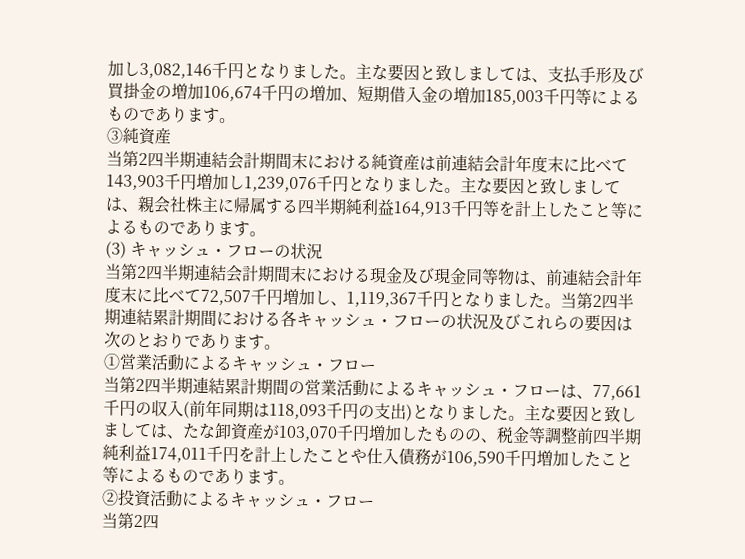加し3,082,146千円となりました。主な要因と致しましては、支払手形及び買掛金の増加106,674千円の増加、短期借入金の増加185,003千円等によるものであります。
③純資産
当第2四半期連結会計期間末における純資産は前連結会計年度末に比べて143,903千円増加し1,239,076千円となりました。主な要因と致しましては、親会社株主に帰属する四半期純利益164,913千円等を計上したこと等によるものであります。
(3) キャッシュ・フローの状況
当第2四半期連結会計期間末における現金及び現金同等物は、前連結会計年度末に比べて72,507千円増加し、1,119,367千円となりました。当第2四半期連結累計期間における各キャッシュ・フローの状況及びこれらの要因は次のとおりであります。
①営業活動によるキャッシュ・フロー
当第2四半期連結累計期間の営業活動によるキャッシュ・フローは、77,661千円の収入(前年同期は118,093千円の支出)となりました。主な要因と致しましては、たな卸資産が103,070千円増加したものの、税金等調整前四半期純利益174,011千円を計上したことや仕入債務が106,590千円増加したこと等によるものであります。
②投資活動によるキャッシュ・フロー
当第2四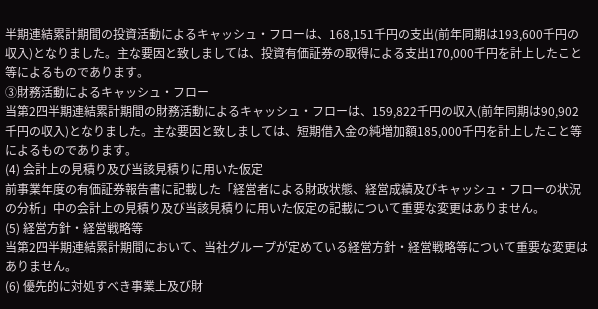半期連結累計期間の投資活動によるキャッシュ・フローは、168,151千円の支出(前年同期は193,600千円の収入)となりました。主な要因と致しましては、投資有価証券の取得による支出170,000千円を計上したこと等によるものであります。
③財務活動によるキャッシュ・フロー
当第2四半期連結累計期間の財務活動によるキャッシュ・フローは、159,822千円の収入(前年同期は90,902千円の収入)となりました。主な要因と致しましては、短期借入金の純増加額185,000千円を計上したこと等によるものであります。
(4) 会計上の見積り及び当該見積りに用いた仮定
前事業年度の有価証券報告書に記載した「経営者による財政状態、経営成績及びキャッシュ・フローの状況の分析」中の会計上の見積り及び当該見積りに用いた仮定の記載について重要な変更はありません。
(5) 経営方針・経営戦略等
当第2四半期連結累計期間において、当社グループが定めている経営方針・経営戦略等について重要な変更はありません。
(6) 優先的に対処すべき事業上及び財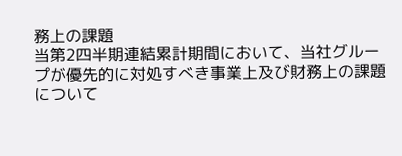務上の課題
当第2四半期連結累計期間において、当社グループが優先的に対処すべき事業上及び財務上の課題について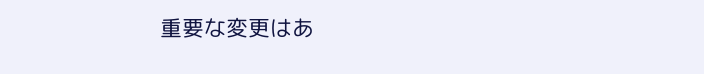重要な変更はあ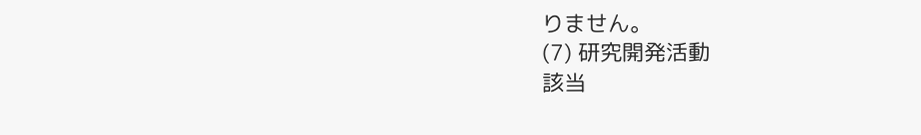りません。
(7) 研究開発活動
該当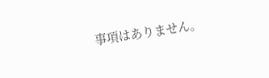事項はありません。